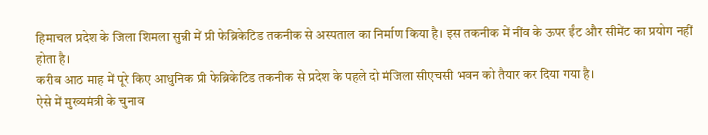हिमाचल प्रदेश के जिला शिमला सुन्नी में प्री फेब्रिकेटिड तकनीक से अस्पताल का निर्माण किया है। इस तकनीक में नींव के ऊपर ईंट और सीमेंट का प्रयोग नहीं होता है।
करीब आठ माह में पूरे किए आधुनिक प्री फेब्रिकेटिड तकनीक से प्रदेश के पहले दो मंजिला सीएचसी भवन को तैयार कर दिया गया है।
ऐसे में मुख्यमंत्री के चुनाव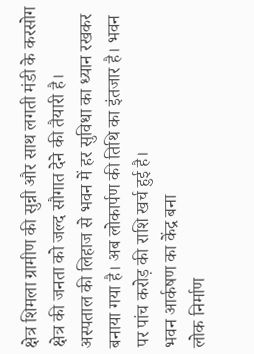क्षेत्र शिमला ग्रामीण की सुन्नी और साथ लगती मंडी के करसोग क्षेत्र की जनता को जल्द सौगात देने की तैयारी है।
अस्पताल की लिहाज से भवन में हर सुविधा का ध्यान रखकर बनाया गया है। अब लोकार्पण की तिथि का इंतजार है। भवन पर पांच करोड़ की राशि खर्च हुई है।
भवन आर्कषण का केंद्र बना
लोक निर्माण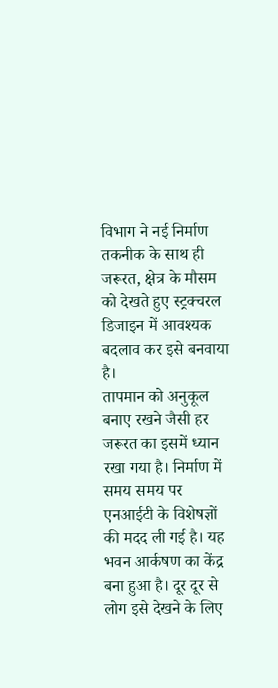विभाग ने नई निर्माण तकनीक के साथ ही जरूरत, क्षेत्र के मौसम को देखते हुए स्ट्रक्चरल डिजाइन में आवश्यक बदलाव कर इसे बनवाया है।
तापमान को अनुकूल बनाए रखने जैसी हर जरूरत का इसमें ध्यान रखा गया है। निर्माण में समय समय पर एनआईटी के विशेषज्ञों की मदद ली गई है। यह भवन आर्कषण का केंद्र बना हुआ है। दूर दूर से लोग इसे देखने के लिए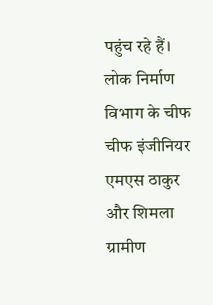पहुंच रहे हैं।
लोक निर्माण विभाग के चीफ चीफ इंजीनियर एमएस ठाकुर और शिमला ग्रामीण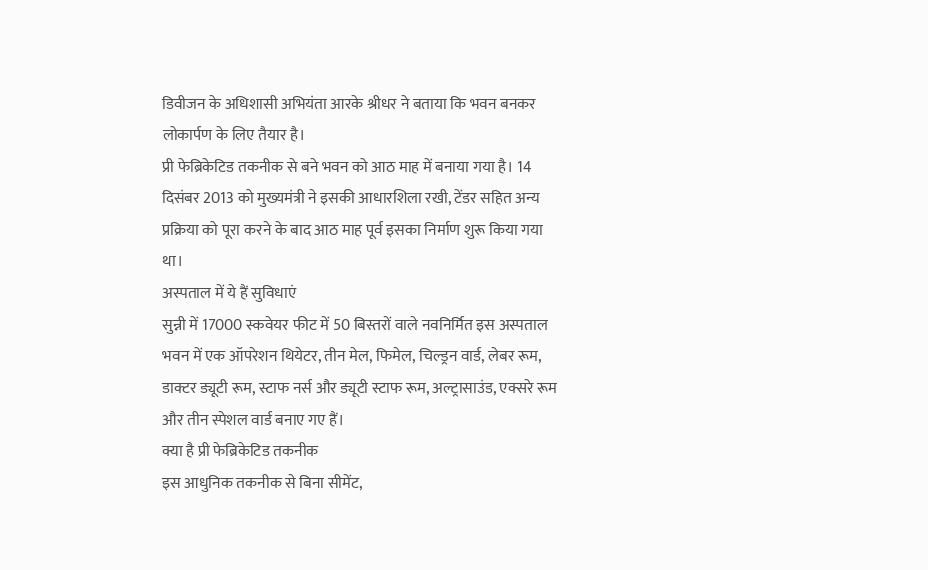डिवीजन के अधिशासी अभियंता आरके श्रीधर ने बताया कि भवन बनकर लोकार्पण के लिए तैयार है।
प्री फेब्रिकेटिड तकनीक से बने भवन को आठ माह में बनाया गया है। 14 दिसंबर 2013 को मुख्यमंत्री ने इसकी आधारशिला रखी, टेंडर सहित अन्य प्रक्रिया को पूरा करने के बाद आठ माह पूर्व इसका निर्माण शुरू किया गया था।
अस्पताल में ये हैं सुविधाएं
सुन्नी में 17000 स्कवेयर फीट में 50 बिस्तरों वाले नवनिर्मित इस अस्पताल भवन में एक ऑपरेशन थियेटर, तीन मेल, फिमेल, चिल्ड्रन वार्ड, लेबर रूम, डाक्टर ड्यूटी रूम, स्टाफ नर्स और ड्यूटी स्टाफ रूम, अल्ट्रासाउंड, एक्सरे रूम और तीन स्पेशल वार्ड बनाए गए हैं।
क्या है प्री फेब्रिकेटिड तकनीक
इस आधुनिक तकनीक से बिना सीमेंट,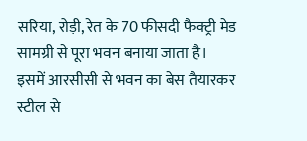सरिया, रोड़ी, रेत के 70 फीसदी फैक्ट्री मेड सामग्री से पूरा भवन बनाया जाता है। इसमें आरसीसी से भवन का बेस तैयारकर स्टील से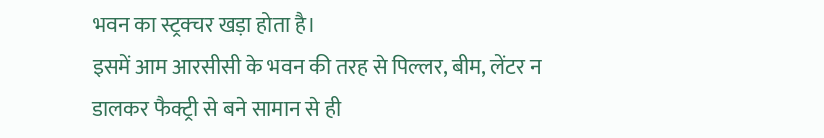भवन का स्ट्रक्चर खड़ा होता है।
इसमें आम आरसीसी के भवन की तरह से पिल्लर, बीम, लेंटर न डालकर फैक्ट्री से बने सामान से ही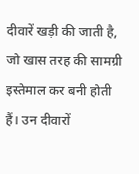दीवारें खड़ी की जाती है, जो खास तरह की सामग्री इस्तेमाल कर बनी होती हैं। उन दीवारों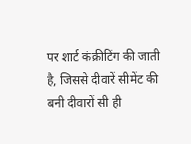पर शार्ट कंक्रीटिंग की जाती है, जिससे दीवारें सीमेंट की बनी दीवारों सी ही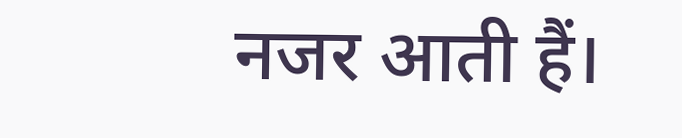नजर आती हैं।